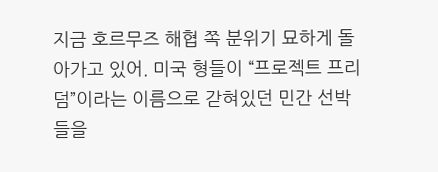지금 호르무즈 해협 쪽 분위기 묘하게 돌아가고 있어. 미국 형들이 “프로젝트 프리덤”이라는 이름으로 갇혀있던 민간 선박들을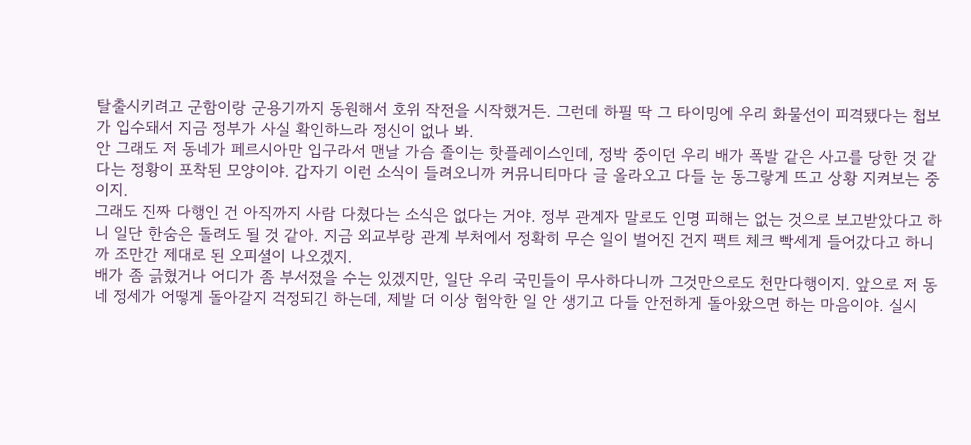탈출시키려고 군함이랑 군용기까지 동원해서 호위 작전을 시작했거든. 그런데 하필 딱 그 타이밍에 우리 화물선이 피격됐다는 첩보가 입수돼서 지금 정부가 사실 확인하느라 정신이 없나 봐.
안 그래도 저 동네가 페르시아만 입구라서 맨날 가슴 졸이는 핫플레이스인데, 정박 중이던 우리 배가 폭발 같은 사고를 당한 것 같다는 정황이 포착된 모양이야. 갑자기 이런 소식이 들려오니까 커뮤니티마다 글 올라오고 다들 눈 동그랗게 뜨고 상황 지켜보는 중이지.
그래도 진짜 다행인 건 아직까지 사람 다쳤다는 소식은 없다는 거야. 정부 관계자 말로도 인명 피해는 없는 것으로 보고받았다고 하니 일단 한숨은 돌려도 될 것 같아. 지금 외교부랑 관계 부처에서 정확히 무슨 일이 벌어진 건지 팩트 체크 빡세게 들어갔다고 하니까 조만간 제대로 된 오피셜이 나오겠지.
배가 좀 긁혔거나 어디가 좀 부서졌을 수는 있겠지만, 일단 우리 국민들이 무사하다니까 그것만으로도 천만다행이지. 앞으로 저 동네 정세가 어떻게 돌아갈지 걱정되긴 하는데, 제발 더 이상 험악한 일 안 생기고 다들 안전하게 돌아왔으면 하는 마음이야. 실시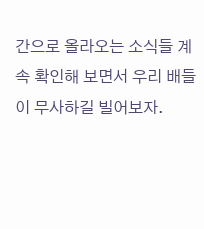간으로 올라오는 소식들 계속 확인해 보면서 우리 배들이 무사하길 빌어보자.